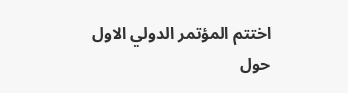اختتم المؤتمر الدولي الاول حول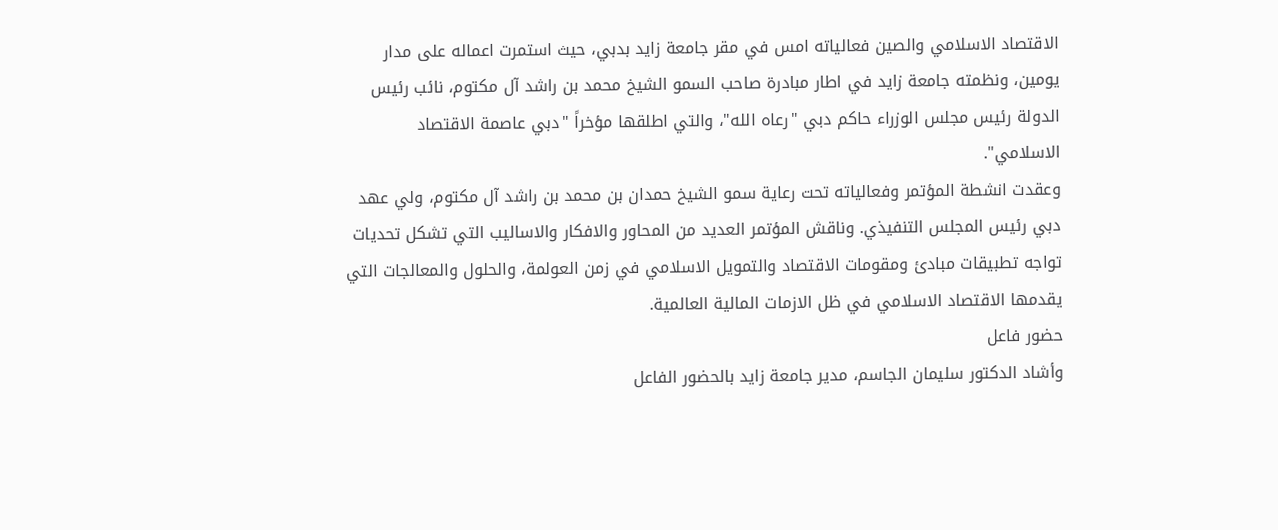الاقتصاد الاسلامي والصين فعالياته امس في مقر جامعة زايد بدبي، حيث استمرت اعماله على مدار يومين، ونظمته جامعة زايد في اطار مبادرة صاحب السمو الشيخ محمد بن راشد آل مكتوم، نائب رئيس الدولة رئيس مجلس الوزراء حاكم دبي "رعاه الله"، والتي اطلقها مؤخراً "دبي عاصمة الاقتصاد الاسلامي".
وعقدت انشطة المؤتمر وفعالياته تحت رعاية سمو الشيخ حمدان بن محمد بن راشد آل مكتوم، ولي عهد دبي رئيس المجلس التنفيذي. وناقش المؤتمر العديد من المحاور والافكار والاساليب التي تشكل تحديات تواجه تطبيقات مبادئ ومقومات الاقتصاد والتمويل الاسلامي في زمن العولمة، والحلول والمعالجات التي يقدمها الاقتصاد الاسلامي في ظل الازمات المالية العالمية.
حضور فاعل
وأشاد الدكتور سليمان الجاسم، مدير جامعة زايد بالحضور الفاعل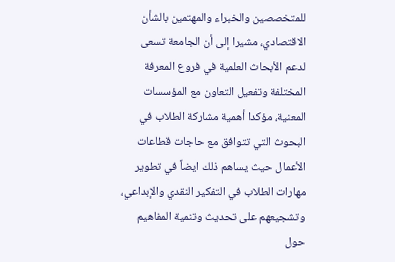للمتخصصين والخبراء والمهتمين بالشأن الاقتصادي، مشيرا إلى أن الجامعة تسعى لدعم الأبحاث العلمية في فروع المعرفة المختلفة وتفعيل التعاون مع المؤسسات المعنية، مؤكدا أهمية مشاركة الطلاب في البحوث التي تتوافق مع حاجات قطاعات الأعمال حيث يساهم ذلك ايضاً في تطوير مهارات الطلاب في التفكير النقدي والإبداعي، وتشجيعهم على تحديث وتنمية المفاهيم حول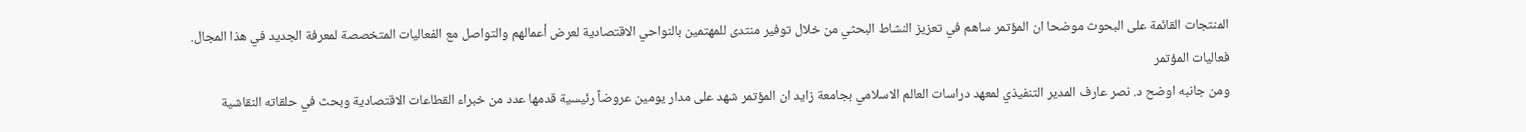المنتجات القائمة على البحوث موضحا ان المؤتمر ساهم في تعزيز النشاط البحثي من خلال توفير منتدى للمهتمين بالنواحي الاقتصادية لعرض أعمالهم والتواصل مع الفعاليات المتخصصة لمعرفة الجديد في هذا المجال.
فعاليات المؤتمر
ومن جانبه اوضح د. نصر عارف المدير التنفيذي لمعهد دراسات العالم الاسلامي بجامعة زايد ان المؤتمر شهد على مدار يومين عروضاً رئيسية قدمها عدد من خبراء القطاعات الاقتصادية وبحث في حلقاته النقاشية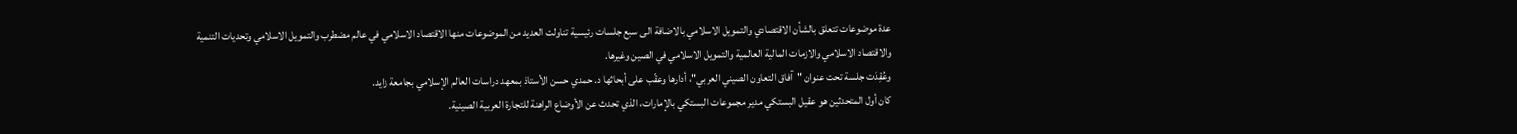عدة موضوعات تتعلق بالشأن الاقتصادي والتمويل الاسلامي بالاضافة الى سبع جلسات رئيسية تناولت العديد من الموضوعات منها الاقتصاد الاسلامي في عالم مضطرب والتمويل الاسلامي وتحديات التنمية والاقتصاد الاسلامي والازمات المالية العالمية والتمويل الاسلامي في الصين وغيرها.
وعُقِدَت جلسة تحت عنوان "آفاق التعاون الصيني العربي"، أدارها وعقّب على أبحاثها د. حمدي حسن الأستاذ بمعهد دراسات العالم الإسلامي بجامعة زايد.
كان أول المتحدثين هو عقيل البستكي مدير مجموعات البستكي بالإمارات، الذي تحدث عن الأوضاع الراهنة للتجارة العربية الصينية.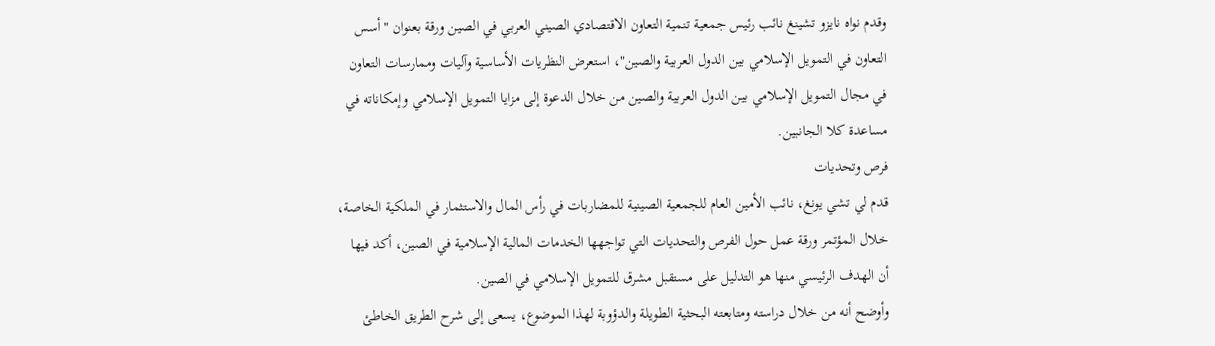وقدم نواه نايزو تشينغ نائب رئيس جمعية تنمية التعاون الاقتصادي الصيني العربي في الصين ورقة بعنوان "أسس التعاون في التمويل الإسلامي بين الدول العربية والصين"، استعرض النظريات الأساسية وآليات وممارسات التعاون في مجال التمويل الإسلامي بين الدول العربية والصين من خلال الدعوة إلى مزايا التمويل الإسلامي وإمكاناته في مساعدة كلا الجانبين.
فرص وتحديات
قدم لي تشي يونغ، نائب الأمين العام للجمعية الصينية للمضاربات في رأس المال والاستثمار في الملكية الخاصة، خلال المؤتمر ورقة عمل حول الفرص والتحديات التي تواجهها الخدمات المالية الإسلامية في الصين، أكد فيها أن الهدف الرئيسي منها هو التدليل على مستقبل مشرق للتمويل الإسلامي في الصين.
وأوضح أنه من خلال دراسته ومتابعته البحثية الطويلة والدؤوبة لهذا الموضوع، يسعى إلى شرح الطريق الخاطئ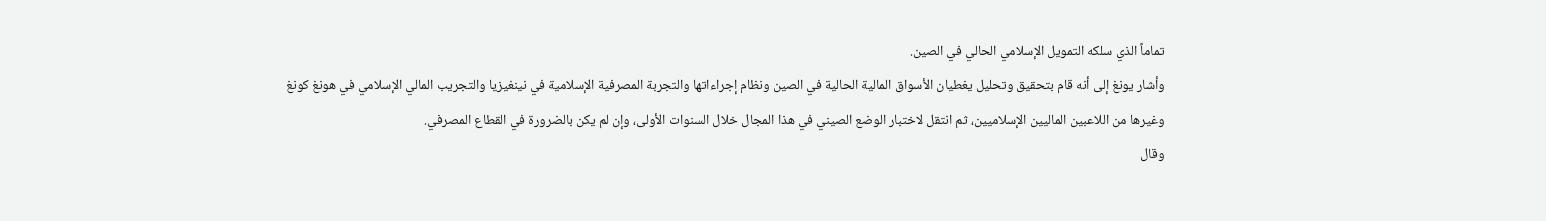تماماً الذي سلكه التمويل الإسلامي الحالي في الصين.
وأشار يونغ إلى أنه قام بتحقيق وتحليل يغطيان الأسواق المالية الحالية في الصين ونظام إجراءاتها والتجربة المصرفية الإسلامية في نينغيزيا والتجريب المالي الإسلامي في هونغ كونغ وغيرها من اللاعبين الماليين الإسلاميين، ثم انتقل لاختبار الوضع الصيني في هذا المجال خلال السنوات الأولى، وإن لم يكن بالضرورة في القطاع المصرفي.
وقال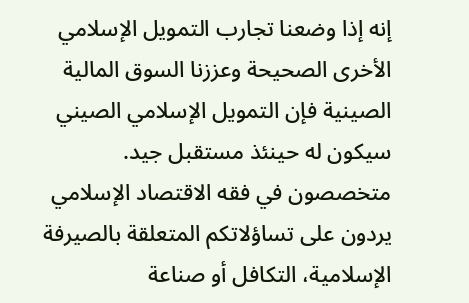إنه إذا وضعنا تجارب التمويل الإسلامي الأخرى الصحيحة وعززنا السوق المالية الصينية فإن التمويل الإسلامي الصيني سيكون له حينئذ مستقبل جيد.
متخصصون في فقه الاقتصاد الإسلامي يردون على تساؤلاتكم المتعلقة بالصيرفة الإسلامية، التكافل أو صناعة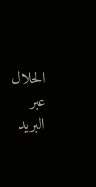الحلال عبر البريد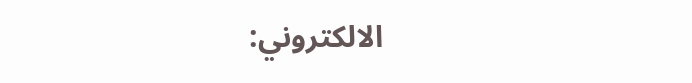الالكتروني: